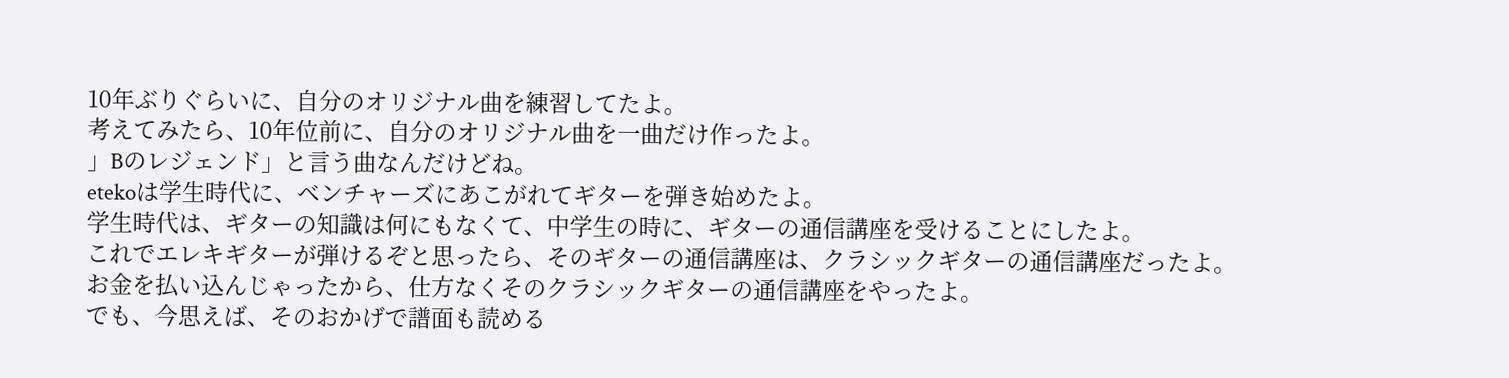10年ぶりぐらいに、自分のオリジナル曲を練習してたよ。
考えてみたら、10年位前に、自分のオリジナル曲を一曲だけ作ったよ。
」Bのレジェンド」と言う曲なんだけどね。
etekoは学生時代に、ベンチャーズにあこがれてギターを弾き始めたよ。
学生時代は、ギターの知識は何にもなくて、中学生の時に、ギターの通信講座を受けることにしたよ。
これでエレキギターが弾けるぞと思ったら、そのギターの通信講座は、クラシックギターの通信講座だったよ。
お金を払い込んじゃったから、仕方なくそのクラシックギターの通信講座をやったよ。
でも、今思えば、そのおかげで譜面も読める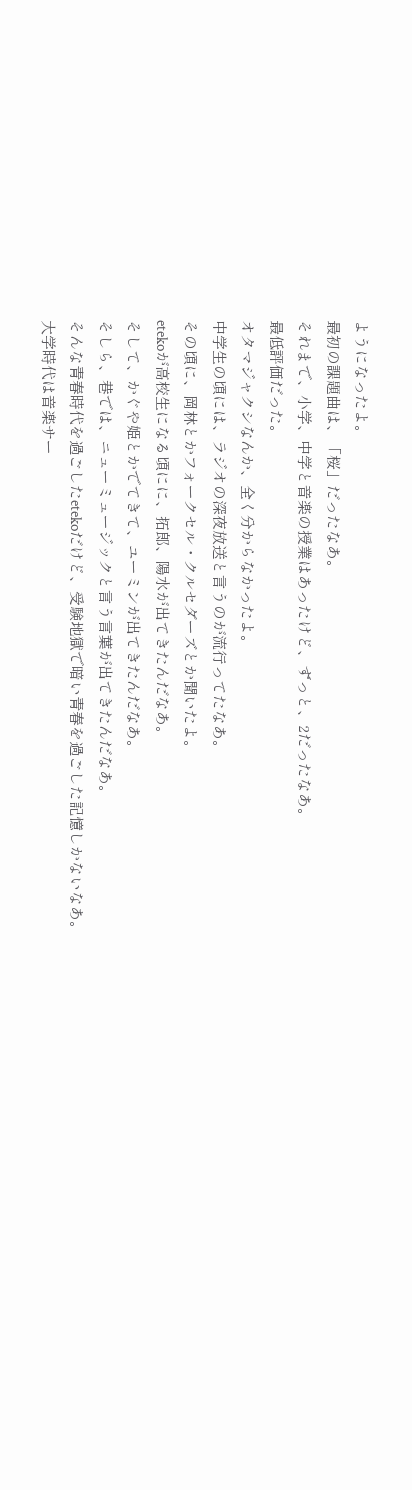ようになったよ。
最初の課題曲は、「桜」だったなあ。
それまで、小学、中学と音楽の授業はあったけど、ずっと、2だったなあ。
最低評価だった。
オタマジャクシなんか、全く分からなかったよ。
中学生の頃には、ラジオの深夜放送と言うのが流行ってたなあ。
その頃に、岡林とかフォークセル・クルセダーズとか聞いたよ。
etekoが高校生になる頃にに、拓郎、陽水が出てきたんだなあ。
そして、かぐや姫とかでてきて、ユーミンが出てきたんだなあ。
そしら、巷では、ニューミュージックと言う言葉が出てきたんだなあ。
そんな青春時代を過ごしたetekoだけど、受験地獄で暗い青春を過ごした記憶しかないなあ。
大学時代は音楽サー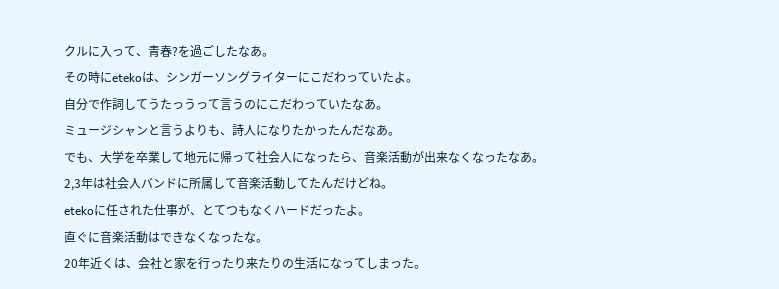クルに入って、青春?を過ごしたなあ。
その時にetekoは、シンガーソングライターにこだわっていたよ。
自分で作詞してうたっうって言うのにこだわっていたなあ。
ミュージシャンと言うよりも、詩人になりたかったんだなあ。
でも、大学を卒業して地元に帰って社会人になったら、音楽活動が出来なくなったなあ。
2,3年は社会人バンドに所属して音楽活動してたんだけどね。
etekoに任された仕事が、とてつもなくハードだったよ。
直ぐに音楽活動はできなくなったな。
20年近くは、会社と家を行ったり来たりの生活になってしまった。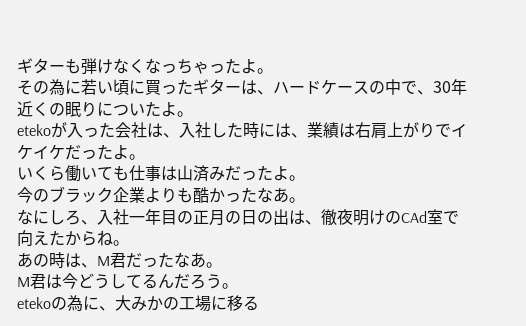ギターも弾けなくなっちゃったよ。
その為に若い頃に買ったギターは、ハードケースの中で、30年近くの眠りについたよ。
etekoが入った会社は、入社した時には、業績は右肩上がりでイケイケだったよ。
いくら働いても仕事は山済みだったよ。
今のブラック企業よりも酷かったなあ。
なにしろ、入社一年目の正月の日の出は、徹夜明けのCAd室で向えたからね。
あの時は、M君だったなあ。
M君は今どうしてるんだろう。
etekoの為に、大みかの工場に移る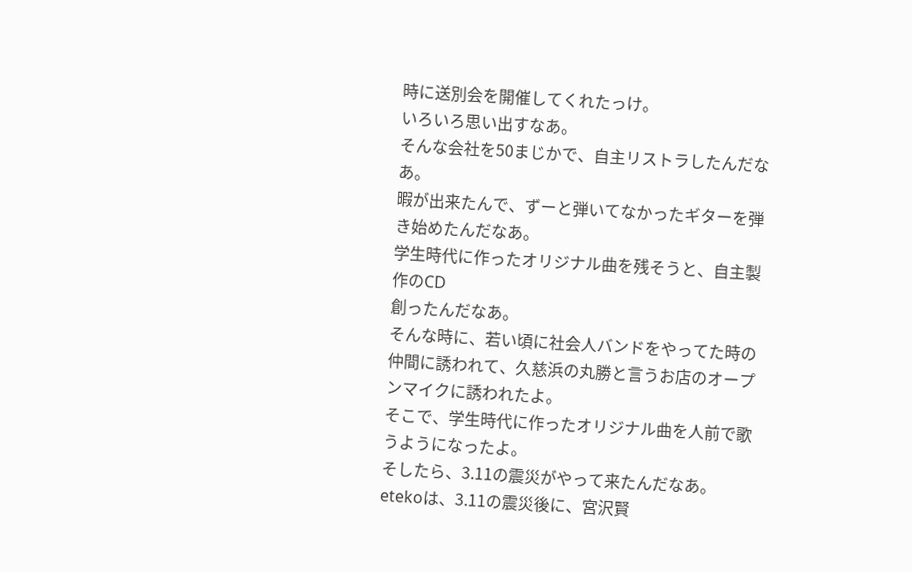時に送別会を開催してくれたっけ。
いろいろ思い出すなあ。
そんな会社を50まじかで、自主リストラしたんだなあ。
暇が出来たんで、ずーと弾いてなかったギターを弾き始めたんだなあ。
学生時代に作ったオリジナル曲を残そうと、自主製作のCD
創ったんだなあ。
そんな時に、若い頃に社会人バンドをやってた時の仲間に誘われて、久慈浜の丸勝と言うお店のオープンマイクに誘われたよ。
そこで、学生時代に作ったオリジナル曲を人前で歌うようになったよ。
そしたら、3.11の震災がやって来たんだなあ。
etekoは、3.11の震災後に、宮沢賢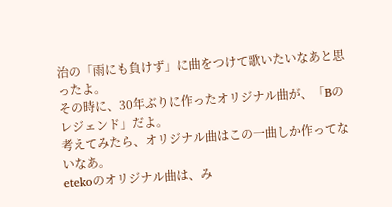治の「雨にも負けず」に曲をつけて歌いたいなあと思ったよ。
その時に、30年ぶりに作ったオリジナル曲が、「Bのレジェンド」だよ。
考えてみたら、オリジナル曲はこの一曲しか作ってないなあ。
etekoのオリジナル曲は、み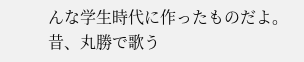んな学生時代に作ったものだよ。
昔、丸勝で歌う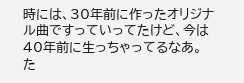時には、30年前に作ったオリジナル曲ですっていってたけど、今は40年前に生っちゃってるなあ。
た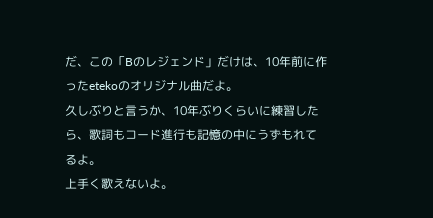だ、この「Bのレジェンド」だけは、10年前に作ったetekoのオリジナル曲だよ。
久しぶりと言うか、10年ぶりくらいに練習したら、歌詞もコード進行も記憶の中にうずもれてるよ。
上手く歌えないよ。